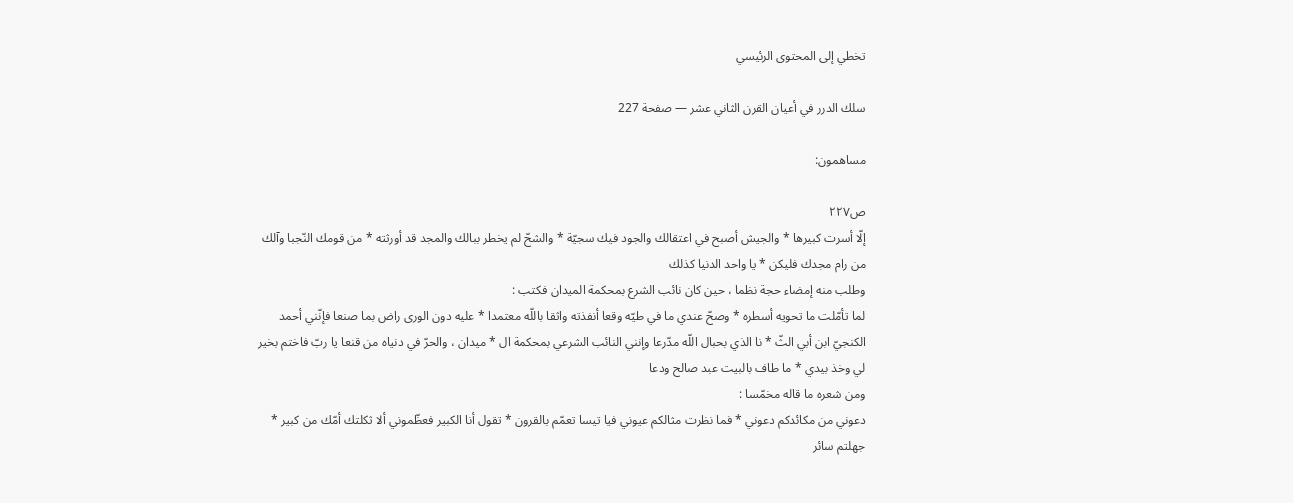تخطي إلى المحتوى الرئيسي

سلك الدرر في أعيان القرن الثاني عشر — صفحة 227

مساهمون:

ص٢٢٧
إلّا أسرت كبيرها * والجيش أصبح في اعتقالك والجود فيك سجيّة * والشحّ لم يخطر ببالك والمجد قد أورثته * من قومك النّجبا وآلك من رام مجدك فليكن * يا واحد الدنيا كذلك
وطلب منه إمضاء حجة نظما ، حين كان نائب الشرع بمحكمة الميدان فكتب :
لما تأمّلت ما تحويه أسطره * وصحّ عندي ما في طيّه وقعا أنفذته واثقا باللّه معتمدا * عليه دون الورى راض بما صنعا فإنّني أحمد الكنجيّ ابن أبي الثّ * نا الذي بحبال اللّه مدّرعا وإنني النائب الشرعي بمحكمة ال * ميدان ، والحرّ في دنياه من قنعا يا ربّ فاختم بخير لي وخذ بيدي * ما طاف بالبيت عبد صالح ودعا
ومن شعره ما قاله مخمّسا :
دعوني من مكائدكم دعوني * فما نظرت مثالكم عيوني فيا تيسا تعمّم بالقرون * تقول أنا الكبير فعظّموني ألا ثكلتك أمّك من كبير * جهلتم سائر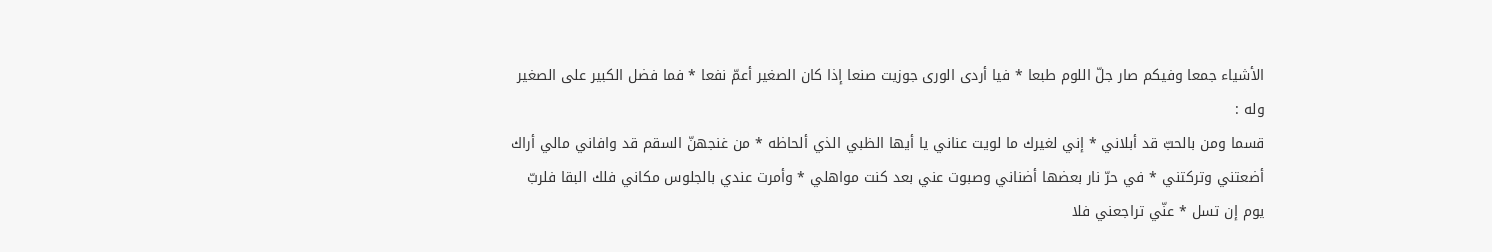الأشياء جمعا وفيكم صار جلّ اللوم طبعا * فيا أردى الورى جوزيت صنعا إذا كان الصغير أعمّ نفعا * فما فضل الكبير على الصغير
وله :
قسما ومن بالحبّ قد أبلاني * إني لغيرك ما لويت عناني يا أيها الظبي الذي ألحاظه * من غنجهنّ السقم قد وافاني مالي أراك أضعتني وتركتني * في حرّ نار بعضها أضناني وصبوت عني بعد كنت مواهلي * وأمرت عندي بالجلوس مكاني فلك البقا فلربّ يوم إن تسل * عنّي تراجعني فلا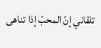تلقاني إنّ المحبّ إذا تناهى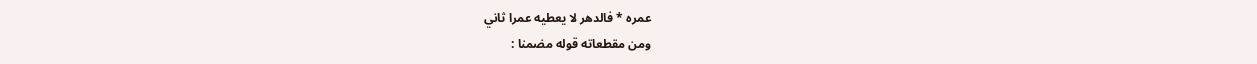عمره * فالدهر لا يعطيه عمرا ثاني
ومن مقطعاته قوله مضمنا :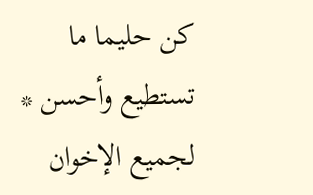كن حليما ما تستطيع وأحسن * لجميع الإخوان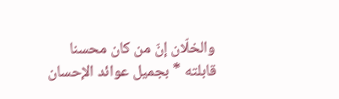والخلّان إنّ من كان محسنا قابلته * بجميل عوائد الإحسان